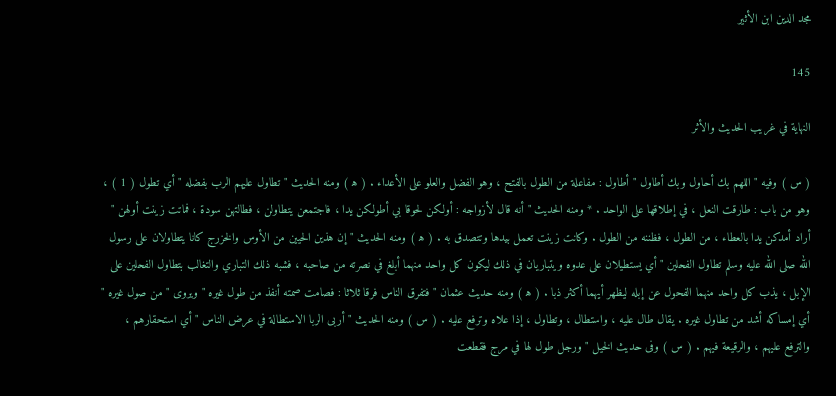مجد الدين ابن الأثير

145

النهاية في غريب الحديث والأثر

( س ) وفيه " اللهم بك أحاول وبك أطاول " أطاول : مفاعلة من الطول بالفتح ، وهو الفضل والعلو على الأعداء . ( ه‍ ) ومنه الحديث " تطاول عليهم الرب بفضله " أي تطول ( 1 ) ، وهو من باب : طارقت النعل ، في إطلاقها على الواحد . * ومنه الحديث " أنه قال لأزواجه : أولكن لحوقا بي أطولكن يدا ، فاجتمعن يتطاولن ، فطالتهن سودة ، فماتت زينت أولهن " أراد أمدكن يدا بالعطاء ، من الطول ، فظننه من الطول . وكانت زينت تعمل بيدها وتتصدق به . ( ه‍ ) ومنه الحديث " إن هذين الحيين من الأوس والخزرج كانا يتطاولان على رسول الله صلى الله عليه وسلم تطاول الفحلين " أي يستطيلان على عدوه ويتباريان في ذلك ليكون كل واحد منهما أبلغ في نصرته من صاحبه ، فشبه ذلك التباري والتغالب بتطاول الفحلين على الإبل ، يذب كل واحد منهما الفحول عن إبله ليظهر أيهما أكثر ذبا . ( ه‍ ) ومنه حديث عثمان " فتفرق الناس فرقا ثلاثا : فصامت صمته أنفذ من طول غيره " ويروى " من صول غيره " أي إمساكه أشد من تطاول غيره . يقال طال عليه ، واستطال ، وتطاول ، إذا علاه وترفع عليه . ( س ) ومنه الحديث " أربى الربا الاستطالة في عرض الناس " أي استحقارهم ، والترفع عليهم ، والرقيعة فيهم . ( س ) وفى حديث الخيل " ورجل طول لها في مرج فقطعت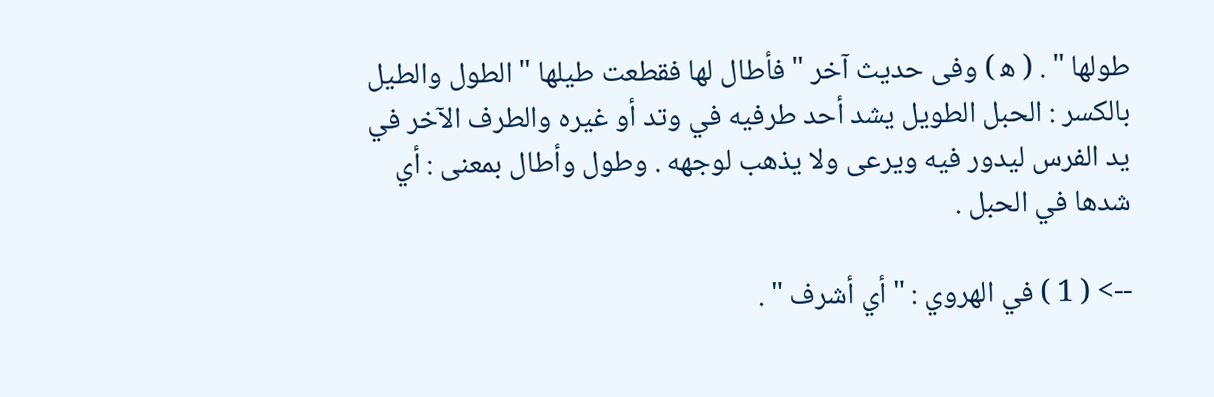طولها " . ( ه‍ ) وفى حديث آخر " فأطال لها فقطعت طيلها " الطول والطيل بالكسر : الحبل الطويل يشد أحد طرفيه في وتد أو غيره والطرف الآخر في يد الفرس ليدور فيه ويرعى ولا يذهب لوجهه . وطول وأطال بمعنى : أي شدها في الحبل .

--> ( 1 ) في الهروي : " أي أشرف " .